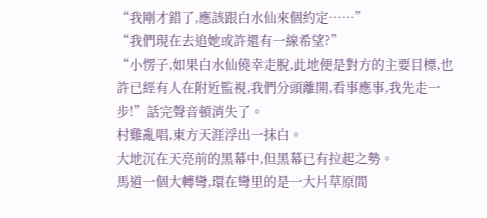“我剛才錯了,應該跟白水仙來個約定……”
“我們現在去追她或許還有一線希望?”
“小愣子,如果白水仙僥幸走脫,此地便是對方的主要目標,也許已經有人在附近監視,我們分頭離開,看事應事,我先走一步!”話完聲音頓消失了。
村雞亂唱,東方天涯浮出一抹白。
大地沉在天亮前的黑幕中,但黑幕已有拉起之勢。
馬道一個大轉彎,環在彎里的是一大片草原間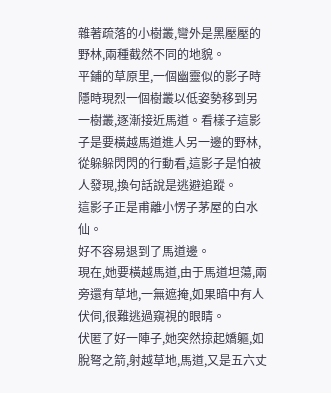雜著疏落的小樹叢,彎外是黑壓壓的野林,兩種截然不同的地貌。
平鋪的草原里,一個幽靈似的影子時隱時現烈一個樹叢以低姿勢移到另一樹叢,逐漸接近馬道。看樣子這影子是要橫越馬道進人另一邊的野林,從躲躲閃閃的行動看,這影子是怕被人發現,換句話說是逃避追蹤。
這影子正是甫離小愣子茅屋的白水仙。
好不容易退到了馬道邊。
現在,她要橫越馬道,由于馬道坦蕩,兩旁還有草地,一無遮掩,如果暗中有人伏伺,很難逃過窺視的眼睛。
伏匿了好一陣子,她突然掠起嬌軀,如脫弩之箭,射越草地,馬道,又是五六丈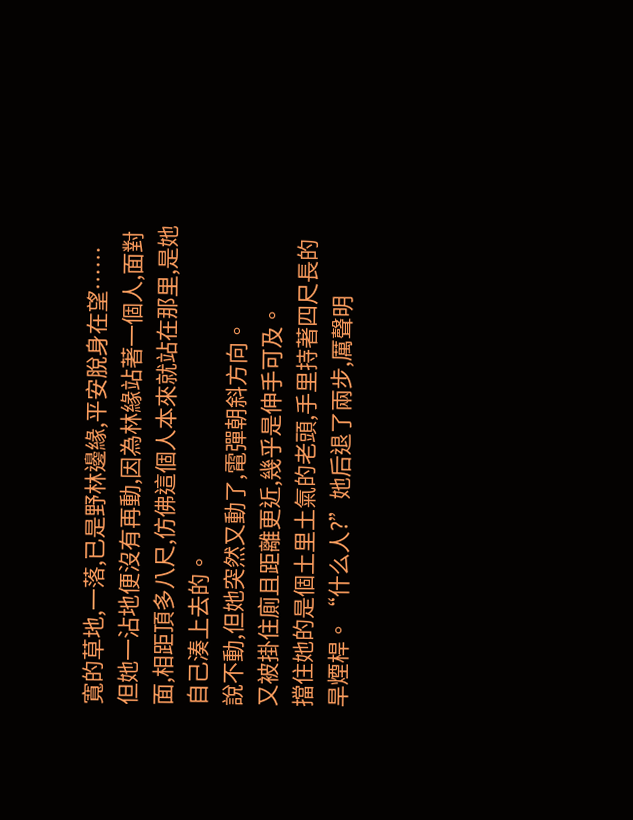寬的草地,一落,已是野林邊緣,平安脫身在望……
但她一沾地便沒有再動,因為林緣站著一個人,面對面,相距頂多八尺,仿佛這個人本來就站在那里,是她自己湊上去的。
說不動,但她突然又動了,電彈朝斜方向。
又被掛住廁且距離更近,幾乎是伸手可及。
擋住她的是個土里土氣的老頭,手里持著四尺長的旱煙桿。“什么人?”她后退了兩步,厲聲明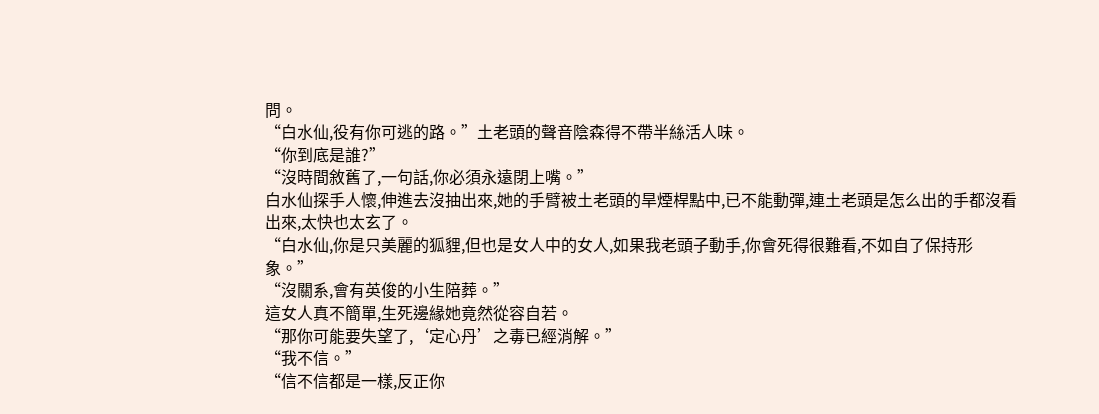問。
“白水仙,役有你可逃的路。”土老頭的聲音陰森得不帶半絲活人味。
“你到底是誰?”
“沒時間敘舊了,一句話,你必須永遠閉上嘴。”
白水仙探手人懷,伸進去沒抽出來,她的手臂被土老頭的旱煙桿點中,已不能動彈,連土老頭是怎么出的手都沒看出來,太快也太玄了。
“白水仙,你是只美麗的狐貍,但也是女人中的女人,如果我老頭子動手,你會死得很難看,不如自了保持形象。”
“沒關系,會有英俊的小生陪葬。”
這女人真不簡單,生死邊緣她竟然從容自若。
“那你可能要失望了,‘定心丹’之毒已經消解。”
“我不信。”
“信不信都是一樣,反正你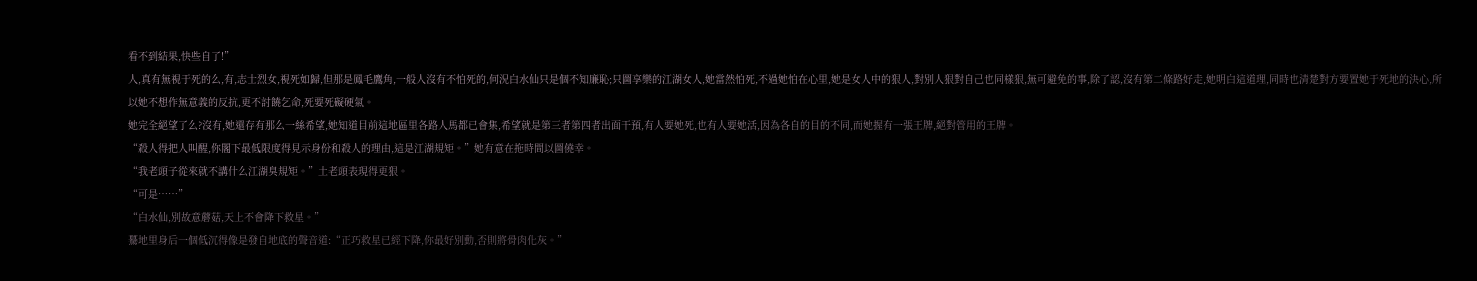看不到結果,快些自了!”
人,真有無視于死的么,有,志士烈女,視死如歸,但那是鳳毛鷹角,一般人沒有不怕死的,何況白水仙只是個不知廉恥;只圖享樂的江湖女人,她當然怕死,不過她怕在心里,她是女人中的狠人,對別人狠對自己也同樣狠,無可避免的事,除了認,沒有第二條路好走,她明白這道理,同時也清楚對方要置她于死地的決心,所以她不想作無意義的反抗,更不討饒乞命,死要死礙硬氣。
她完全絕望了么?沒有,她還存有那么一絲希望,她知道目前這地區里各路人馬都已會集,希望就是第三者第四者出面干預,有人要她死,也有人要她活,因為各自的目的不同,而她握有一張王牌,絕對管用的王牌。
“殺人得把人叫醒,你閣下最低限度得見示身份和殺人的理由,這是江湖規矩。”她有意在拖時間以圖僥幸。
“我老頭子從來就不講什么江湖臭規矩。”土老頭表現得更狠。
“可是……”
“白水仙,別故意蘑菇,天上不會降下救星。”
驀地里身后一個低沉得像是發自地底的聲音道:“正巧救星已經下降,你最好別動,否則將骨肉化灰。”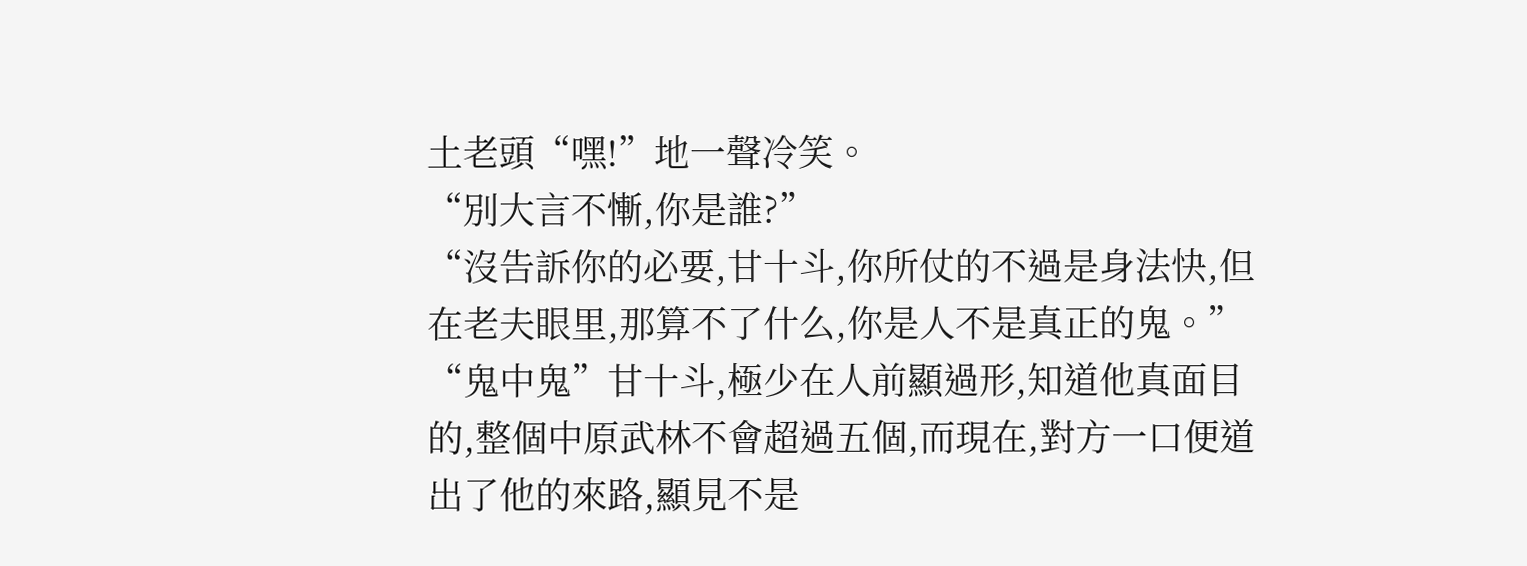土老頭“嘿!”地一聲冷笑。
“別大言不慚,你是誰?”
“沒告訴你的必要,甘十斗,你所仗的不過是身法快,但在老夫眼里,那算不了什么,你是人不是真正的鬼。”
“鬼中鬼”甘十斗,極少在人前顯過形,知道他真面目的,整個中原武林不會超過五個,而現在,對方一口便道出了他的來路,顯見不是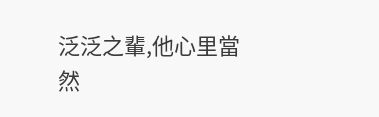泛泛之輩,他心里當然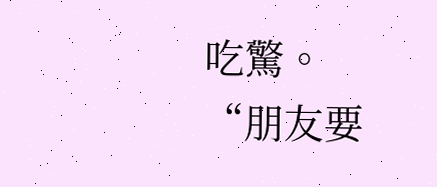吃驚。
“朋友要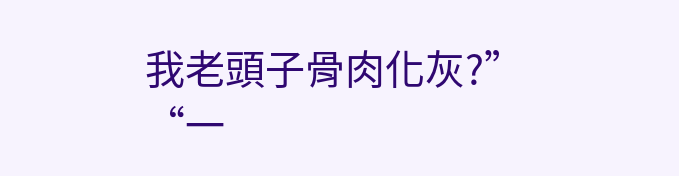我老頭子骨肉化灰?”
“一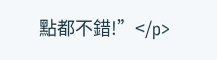點都不錯!”</p>